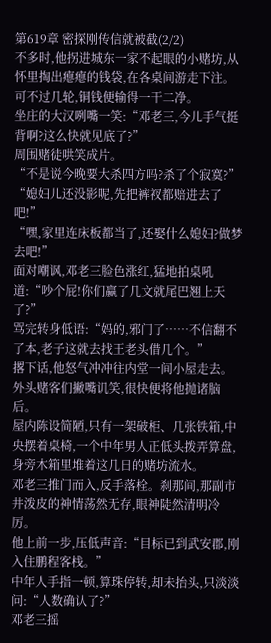第619章 密探刚传信就被截(2/2)
不多时,他拐进城东一家不起眼的小赌坊,从怀里掏出瘪瘪的钱袋,在各桌间游走下注。可不过几轮,铜钱便输得一干二净。
坐庄的大汉咧嘴一笑:“邓老三,今儿手气挺背啊?这么快就见底了?”
周围赌徒哄笑成片。
“不是说今晚要大杀四方吗?杀了个寂寞?”
“媳妇儿还没影呢,先把裤衩都赔进去了吧!”
“嘿,家里连床板都当了,还娶什么媳妇?做梦去吧!”
面对嘲讽,邓老三脸色涨红,猛地拍桌吼道:“吵个屁!你们赢了几文就尾巴翘上天了?”
骂完转身低语:“妈的,邪门了……不信翻不了本,老子这就去找王老头借几个。”
撂下话,他怒气冲冲往内堂一间小屋走去。
外头赌客们撇嘴讥笑,很快便将他抛诸脑后。
屋内陈设简陋,只有一架破柜、几张铁箱,中央摆着桌椅,一个中年男人正低头拨弄算盘,身旁木箱里堆着这几日的赌坊流水。
邓老三推门而入,反手落栓。刹那间,那副市井泼皮的神情荡然无存,眼神陡然清明冷厉。
他上前一步,压低声音:“目标已到武安郡,刚入住鹏程客栈。”
中年人手指一顿,算珠停转,却未抬头,只淡淡问:“人数确认了?”
邓老三摇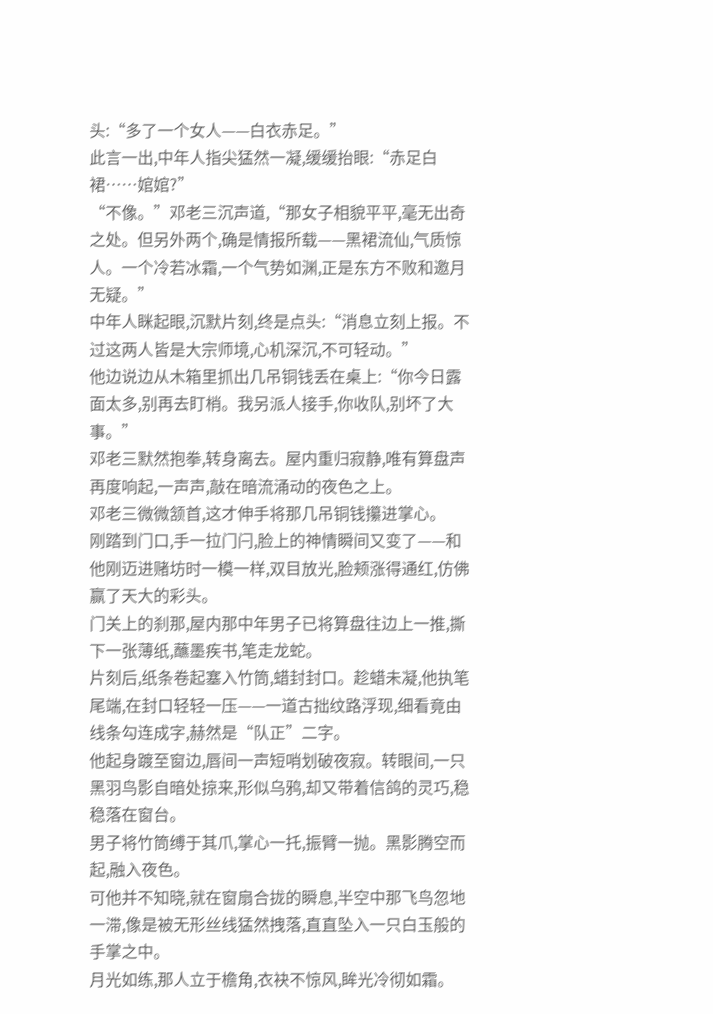头:“多了一个女人——白衣赤足。”
此言一出,中年人指尖猛然一凝,缓缓抬眼:“赤足白裙……婠婠?”
“不像。”邓老三沉声道,“那女子相貌平平,毫无出奇之处。但另外两个,确是情报所载——黑裙流仙,气质惊人。一个冷若冰霜,一个气势如渊,正是东方不败和邀月无疑。”
中年人眯起眼,沉默片刻,终是点头:“消息立刻上报。不过这两人皆是大宗师境,心机深沉,不可轻动。”
他边说边从木箱里抓出几吊铜钱丢在桌上:“你今日露面太多,别再去盯梢。我另派人接手,你收队,别坏了大事。”
邓老三默然抱拳,转身离去。屋内重归寂静,唯有算盘声再度响起,一声声,敲在暗流涌动的夜色之上。
邓老三微微颔首,这才伸手将那几吊铜钱攥进掌心。
刚踏到门口,手一拉门闩,脸上的神情瞬间又变了——和他刚迈进赌坊时一模一样,双目放光,脸颊涨得通红,仿佛赢了天大的彩头。
门关上的刹那,屋内那中年男子已将算盘往边上一推,撕下一张薄纸,蘸墨疾书,笔走龙蛇。
片刻后,纸条卷起塞入竹筒,蜡封封口。趁蜡未凝,他执笔尾端,在封口轻轻一压——一道古拙纹路浮现,细看竟由线条勾连成字,赫然是“队正”二字。
他起身踱至窗边,唇间一声短哨划破夜寂。转眼间,一只黑羽鸟影自暗处掠来,形似乌鸦,却又带着信鸽的灵巧,稳稳落在窗台。
男子将竹筒缚于其爪,掌心一托,振臂一抛。黑影腾空而起,融入夜色。
可他并不知晓,就在窗扇合拢的瞬息,半空中那飞鸟忽地一滞,像是被无形丝线猛然拽落,直直坠入一只白玉般的手掌之中。
月光如练,那人立于檐角,衣袂不惊风,眸光冷彻如霜。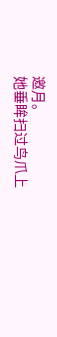邀月。
她垂眸扫过鸟爪上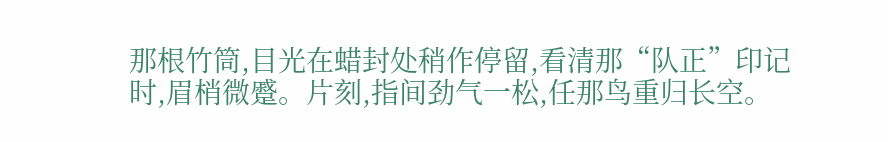那根竹筒,目光在蜡封处稍作停留,看清那“队正”印记时,眉梢微蹙。片刻,指间劲气一松,任那鸟重归长空。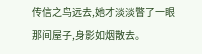传信之鸟远去,她才淡淡瞥了一眼那间屋子,身影如烟散去。